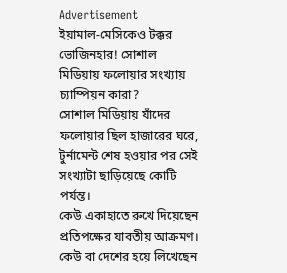Advertisement
ইয়ামাল-মেসিকেও টক্কর ভোজিনহার! সোশাল মিডিয়ায় ফলোয়ার সংখ্যায় চ্যাম্পিয়ন কারা?
সোশাল মিডিয়ায় যাঁদের ফলোয়ার ছিল হাজারের ঘরে, টুর্নামেন্ট শেষ হওয়ার পর সেই সংখ্যাটা ছাড়িয়েছে কোটি পর্যন্ত।
কেউ একাহাতে রুখে দিয়েছেন প্রতিপক্ষের যাবতীয় আক্রমণ। কেউ বা দেশের হয়ে লিখেছেন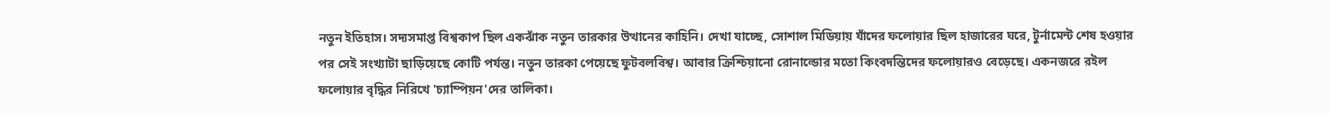নতুন ইতিহাস। সদ্যসমাপ্ত বিশ্বকাপ ছিল একঝাঁক নতুন তারকার উত্থানের কাহিনি। দেখা যাচ্ছে, সোশাল মিডিয়ায় যাঁদের ফলোয়ার ছিল হাজারের ঘরে, টুর্নামেন্ট শেষ হওয়ার পর সেই সংখ্যাটা ছাড়িয়েছে কোটি পর্যন্ত। নতুন তারকা পেয়েছে ফুটবলবিশ্ব। আবার ক্রিশ্চিয়ানো রোনাল্ডোর মতো কিংবদন্তিদের ফলোয়ারও বেড়েছে। একনজরে রইল ফলোয়ার বৃদ্ধির নিরিখে 'চ্যাম্পিয়ন'দের তালিকা।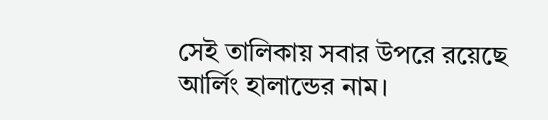সেই তালিকায় সবার উপরে রয়েছে আর্লিং হালান্ডের নাম।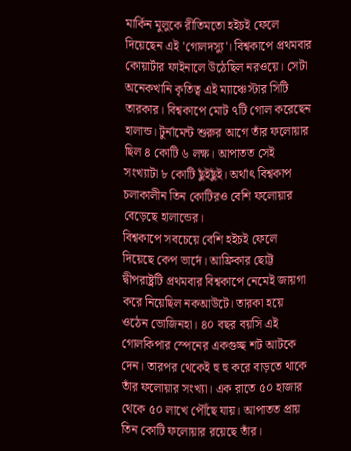মার্কিন মুলুকে রীতিমতো হইচই ফেলে দিয়েছেন এই 'গোলদস্যু'। বিশ্বকাপে প্রথমবার কোয়ার্টার ফাইনালে উঠেছিল নরওয়ে। সেটা অনেকখানি কৃতিত্ব এই ম্যাঞ্চেস্টার সিটি তারকার। বিশ্বকাপে মোট ৭টি গোল করেছেন হালান্ড। টুর্নামেন্ট শুরুর আগে তাঁর ফলোয়ার ছিল ৪ কোটি ৬ লক্ষ। আপাতত সেই সংখ্যাটা ৮ কোটি ছুঁইছুঁই। অর্থাৎ বিশ্বকাপ চলাকালীন তিন কোটিরও বেশি ফলোয়ার বেড়েছে হালান্ডের।
বিশ্বকাপে সবচেয়ে বেশি হইচই ফেলে দিয়েছে কেপ ভার্দে। আফ্রিকার ছোট্ট দ্বীপরাষ্ট্রটি প্রথমবার বিশ্বকাপে নেমেই জায়গা করে নিয়েছিল নকআউটে। তারকা হয়ে ওঠেন ভোজিনহা। ৪০ বছর বয়সি এই গোলকিপার স্পেনের একগুচ্ছ শট আটকে দেন। তারপর থেকেই হু হু করে বাড়তে থাকে তাঁর ফলোয়ার সংখ্যা। এক রাতে ৫০ হাজার থেকে ৫০ লাখে পৌঁছে যায়। আপাতত প্রায় তিন কোটি ফলোয়ার রয়েছে তাঁর।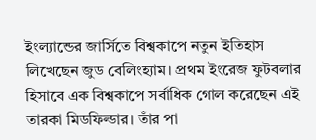ইংল্যান্ডের জার্সিতে বিশ্বকাপে নতুন ইতিহাস লিখেছেন জুড বেলিংহ্যাম। প্রথম ইংরেজ ফুটবলার হিসাবে এক বিশ্বকাপে সর্বাধিক গোল করেছেন এই তারকা মিডফিল্ডার। তাঁর পা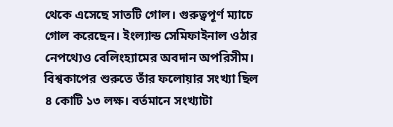থেকে এসেছে সাতটি গোল। গুরুত্বপূর্ণ ম্যাচে গোল করেছেন। ইংল্যান্ড সেমিফাইনাল ওঠার নেপথ্যেও বেলিংহ্যামের অবদান অপরিসীম। বিশ্বকাপের শুরুতে তাঁর ফলোয়ার সংখ্যা ছিল ৪ কোটি ১৩ লক্ষ। বর্তমানে সংখ্যাটা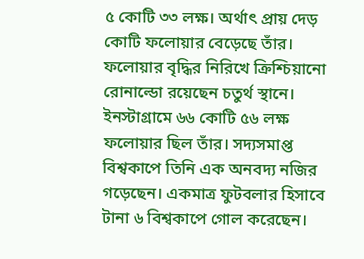৫ কোটি ৩৩ লক্ষ। অর্থাৎ প্রায় দেড় কোটি ফলোয়ার বেড়েছে তাঁর।
ফলোয়ার বৃদ্ধির নিরিখে ক্রিশ্চিয়ানো রোনাল্ডো রয়েছেন চতুর্থ স্থানে। ইনস্টাগ্রামে ৬৬ কোটি ৫৬ লক্ষ ফলোয়ার ছিল তাঁর। সদ্যসমাপ্ত বিশ্বকাপে তিনি এক অনবদ্য নজির গড়েছেন। একমাত্র ফুটবলার হিসাবে টানা ৬ বিশ্বকাপে গোল করেছেন।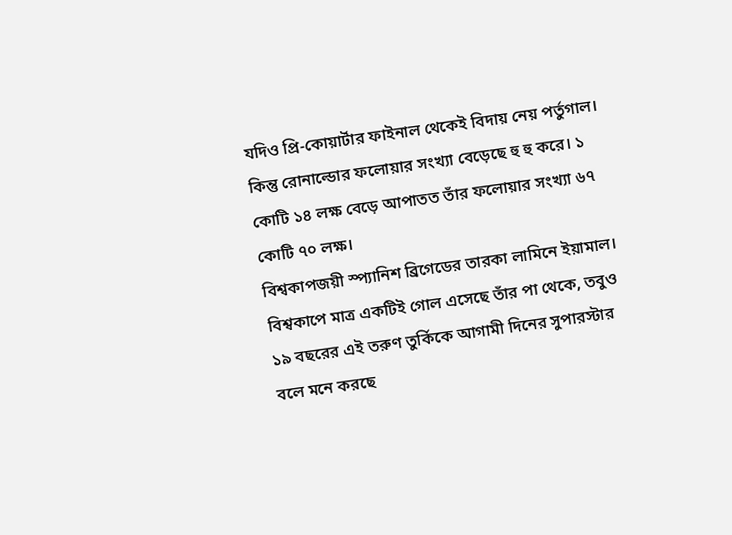যদিও প্রি-কোয়ার্টার ফাইনাল থেকেই বিদায় নেয় পর্তুগাল। কিন্তু রোনাল্ডোর ফলোয়ার সংখ্যা বেড়েছে হু হু করে। ১ কোটি ১৪ লক্ষ বেড়ে আপাতত তাঁর ফলোয়ার সংখ্যা ৬৭ কোটি ৭০ লক্ষ।
বিশ্বকাপজয়ী স্প্যানিশ ব্রিগেডের তারকা লামিনে ইয়ামাল। বিশ্বকাপে মাত্র একটিই গোল এসেছে তাঁর পা থেকে, তবুও ১৯ বছরের এই তরুণ তুর্কিকে আগামী দিনের সুপারস্টার বলে মনে করছে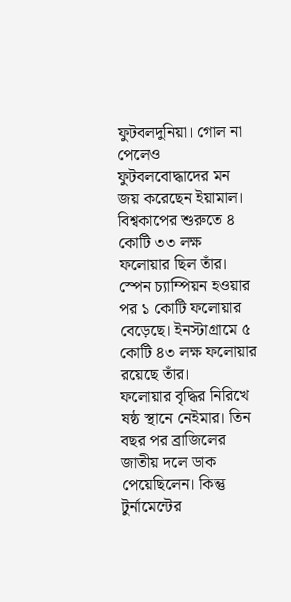ফুটবলদুনিয়া। গোল না পেলেও ফুটবলবোদ্ধাদের মন জয় করেছেন ইয়ামাল। বিশ্বকাপের শুরুতে ৪ কোটি ৩৩ লক্ষ ফলোয়ার ছিল তাঁর। স্পেন চ্যাম্পিয়ন হওয়ার পর ১ কোটি ফলোয়ার বেড়েছে। ইনস্টাগ্রামে ৫ কোটি ৪৩ লক্ষ ফলোয়ার রয়েছে তাঁর।
ফলোয়ার বৃদ্ধির নিরিখে ষষ্ঠ স্থানে নেইমার। তিন বছর পর ব্রাজিলের জাতীয় দলে ডাক পেয়েছিলেন। কিন্তু টুর্নামেন্টের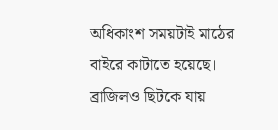অধিকাংশ সময়টাই মাঠের বাইরে কাটাতে হয়েছে। ব্রাজিলও ছিটকে যায়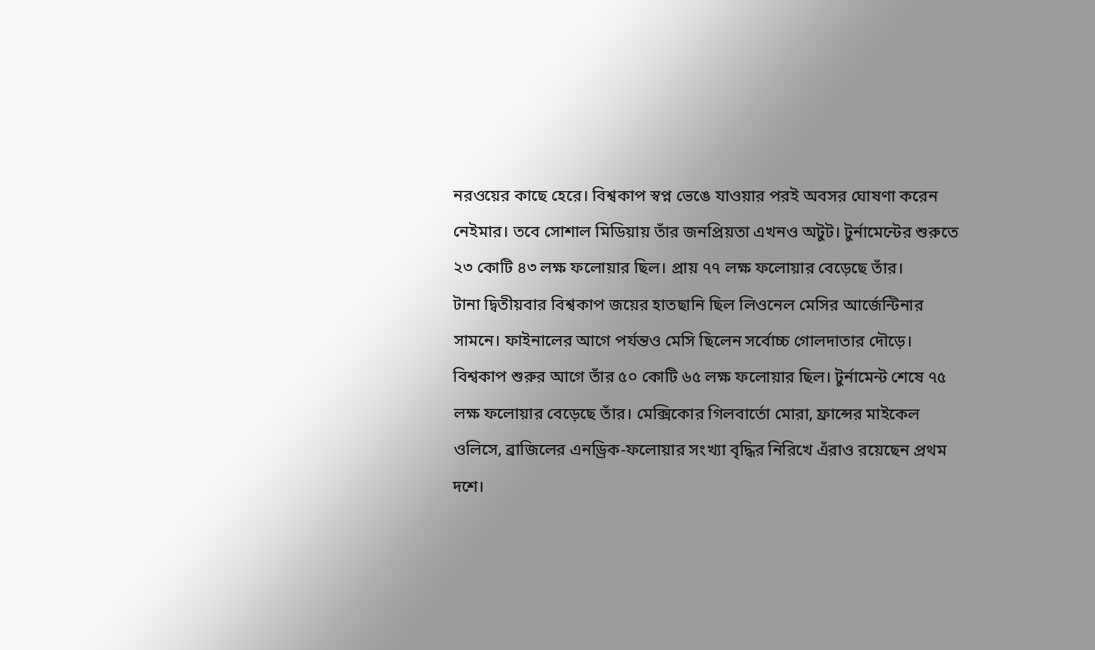নরওয়ের কাছে হেরে। বিশ্বকাপ স্বপ্ন ভেঙে যাওয়ার পরই অবসর ঘোষণা করেন নেইমার। তবে সোশাল মিডিয়ায় তাঁর জনপ্রিয়তা এখনও অটুট। টুর্নামেন্টের শুরুতে ২৩ কোটি ৪৩ লক্ষ ফলোয়ার ছিল। প্রায় ৭৭ লক্ষ ফলোয়ার বেড়েছে তাঁর।
টানা দ্বিতীয়বার বিশ্বকাপ জয়ের হাতছানি ছিল লিওনেল মেসির আর্জেন্টিনার সামনে। ফাইনালের আগে পর্যন্তও মেসি ছিলেন সর্বোচ্চ গোলদাতার দৌড়ে। বিশ্বকাপ শুরুর আগে তাঁর ৫০ কোটি ৬৫ লক্ষ ফলোয়ার ছিল। টুর্নামেন্ট শেষে ৭৫ লক্ষ ফলোয়ার বেড়েছে তাঁর। মেক্সিকোর গিলবার্তো মোরা, ফ্রান্সের মাইকেল ওলিসে, ব্রাজিলের এনড্রিক-ফলোয়ার সংখ্যা বৃদ্ধির নিরিখে এঁরাও রয়েছেন প্রথম দশে।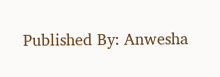Published By: Anwesha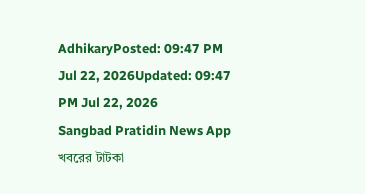AdhikaryPosted: 09:47 PM Jul 22, 2026Updated: 09:47 PM Jul 22, 2026
Sangbad Pratidin News App
খবরের টাটকা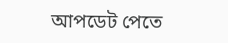আপডেট পেতে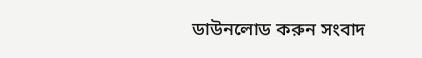ডাউনলোড করুন সংবাদ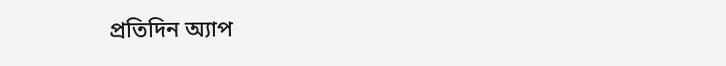প্রতিদিন অ্যাপ